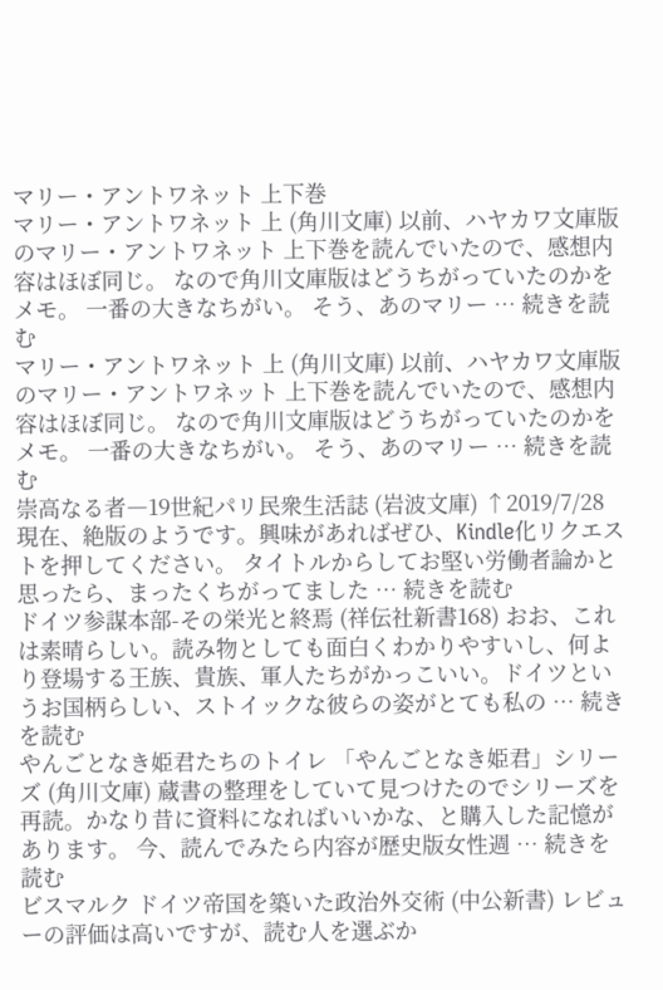マリー・アントワネット 上下巻
マリー・アントワネット 上 (角川文庫) 以前、ハヤカワ文庫版のマリー・アントワネット 上下巻を読んでいたので、感想内容はほぼ同じ。 なので角川文庫版はどうちがっていたのかをメモ。 一番の大きなちがい。 そう、あのマリー … 続きを読む
マリー・アントワネット 上 (角川文庫) 以前、ハヤカワ文庫版のマリー・アントワネット 上下巻を読んでいたので、感想内容はほぼ同じ。 なので角川文庫版はどうちがっていたのかをメモ。 一番の大きなちがい。 そう、あのマリー … 続きを読む
崇高なる者―19世紀パリ民衆生活誌 (岩波文庫) ↑2019/7/28現在、絶版のようです。興味があればぜひ、Kindle化リクエストを押してください。 タイトルからしてお堅い労働者論かと思ったら、まったくちがってました … 続きを読む
ドイツ参謀本部-その栄光と終焉 (祥伝社新書168) おお、これは素晴らしい。読み物としても面白くわかりやすいし、何より登場する王族、貴族、軍人たちがかっこいい。ドイツというお国柄らしい、ストイックな彼らの姿がとても私の … 続きを読む
やんごとなき姫君たちのトイレ 「やんごとなき姫君」シリーズ (角川文庫) 蔵書の整理をしていて見つけたのでシリーズを再読。かなり昔に資料になればいいかな、と購入した記憶があります。 今、読んでみたら内容が歴史版女性週 … 続きを読む
ビスマルク ドイツ帝国を築いた政治外交術 (中公新書) レビューの評価は高いですが、読む人を選ぶか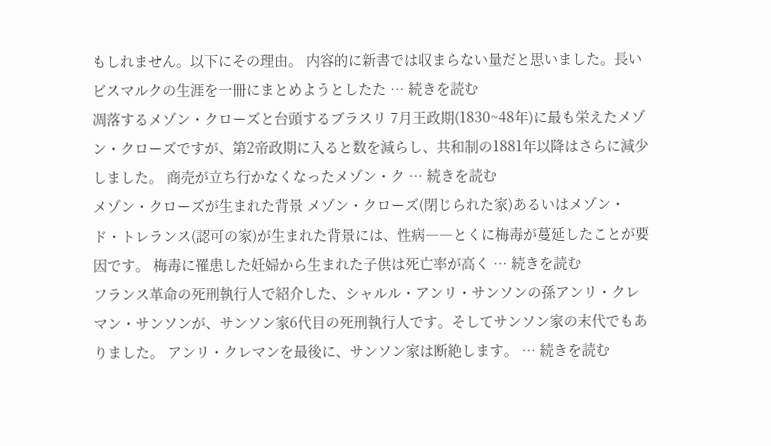もしれません。以下にその理由。 内容的に新書では収まらない量だと思いました。長いビスマルクの生涯を一冊にまとめようとしたた … 続きを読む
凋落するメゾン・クローズと台頭するブラスリ 7月王政期(1830~48年)に最も栄えたメゾン・クローズですが、第2帝政期に入ると数を減らし、共和制の1881年以降はさらに減少しました。 商売が立ち行かなくなったメゾン・ク … 続きを読む
メゾン・クローズが生まれた背景 メゾン・クローズ(閉じられた家)あるいはメゾン・ド・トレランス(認可の家)が生まれた背景には、性病――とくに梅毒が蔓延したことが要因です。 梅毒に罹患した妊婦から生まれた子供は死亡率が高く … 続きを読む
フランス革命の死刑執行人で紹介した、シャルル・アンリ・サンソンの孫アンリ・クレマン・サンソンが、サンソン家6代目の死刑執行人です。そしてサンソン家の末代でもありました。 アンリ・クレマンを最後に、サンソン家は断絶します。 … 続きを読む